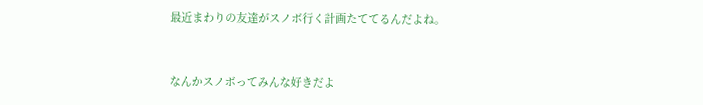最近まわりの友達がスノボ行く計画たててるんだよね。


なんかスノボってみんな好きだよ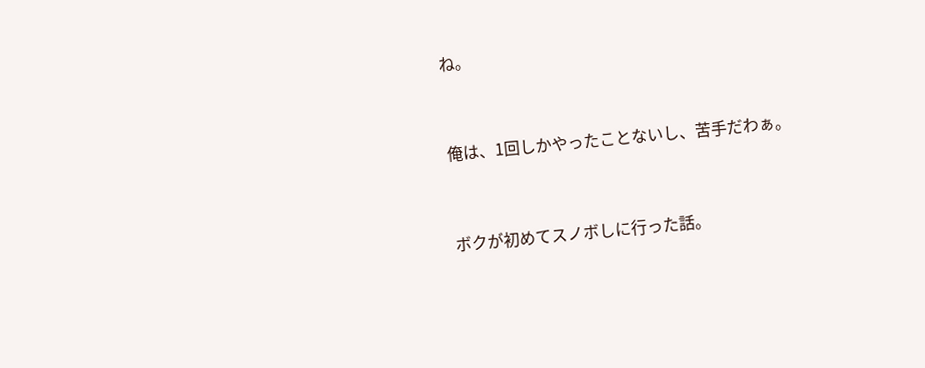ね。


俺は、1回しかやったことないし、苦手だわぁ。


ボクが初めてスノボしに行った話。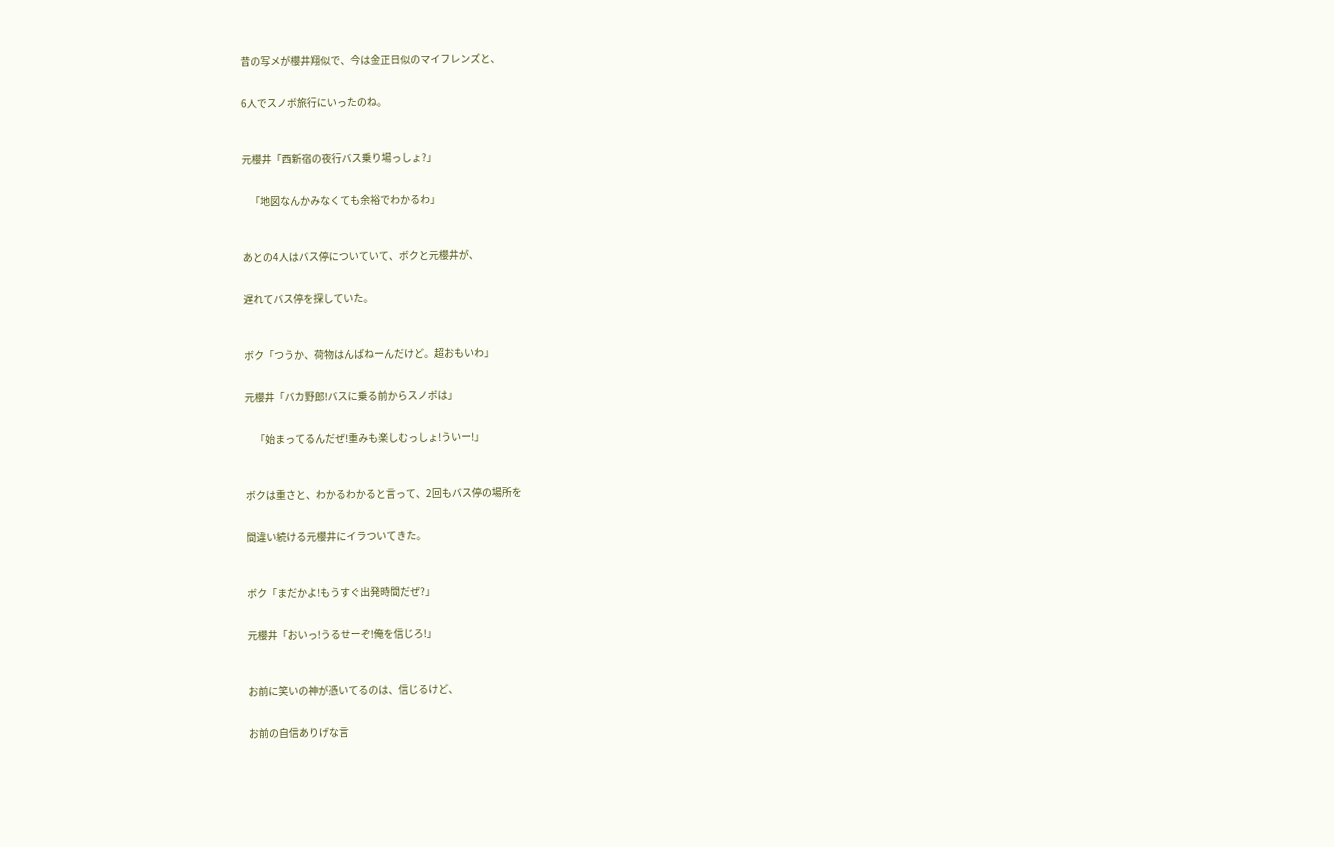昔の写メが櫻井翔似で、今は金正日似のマイフレンズと、


6人でスノボ旅行にいったのね。



元櫻井「西新宿の夜行バス乗り場っしょ?」


    「地図なんかみなくても余裕でわかるわ」



あとの4人はバス停についていて、ボクと元櫻井が、


遅れてバス停を探していた。



ボク「つうか、荷物はんぱねーんだけど。超おもいわ」


元櫻井「バカ野郎!バスに乗る前からスノボは」


     「始まってるんだぜ!重みも楽しむっしょ!ういー!」



ボクは重さと、わかるわかると言って、2回もバス停の場所を


間違い続ける元櫻井にイラついてきた。



ボク「まだかよ!もうすぐ出発時間だぜ?」


元櫻井「おいっ!うるせーぞ!俺を信じろ!」



お前に笑いの神が憑いてるのは、信じるけど、


お前の自信ありげな言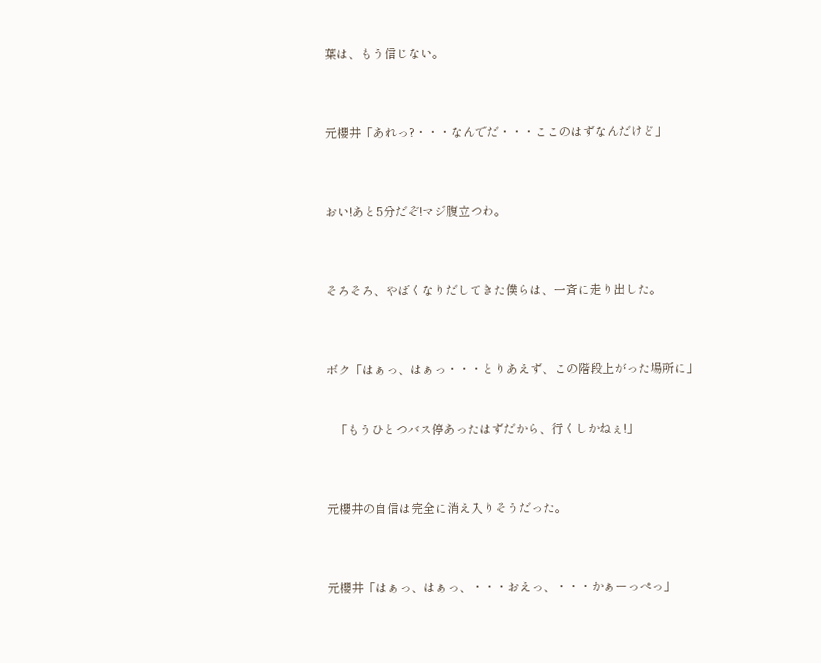葉は、もう信じない。



元櫻井「あれっ?・・・なんでだ・・・ここのはずなんだけど」



おい!あと5分だぞ!マジ腹立つわ。



そろそろ、やばくなりだしてきた僕らは、一斉に走り出した。



ボク「はぁっ、はぁっ・・・とりあえず、この階段上がった場所に」


   「もうひとつバス停あったはずだから、行くしかねぇ!」



元櫻井の自信は完全に消え入りそうだった。



元櫻井「はぁっ、はぁっ、・・・おえっ、・・・かぁーっぺっ」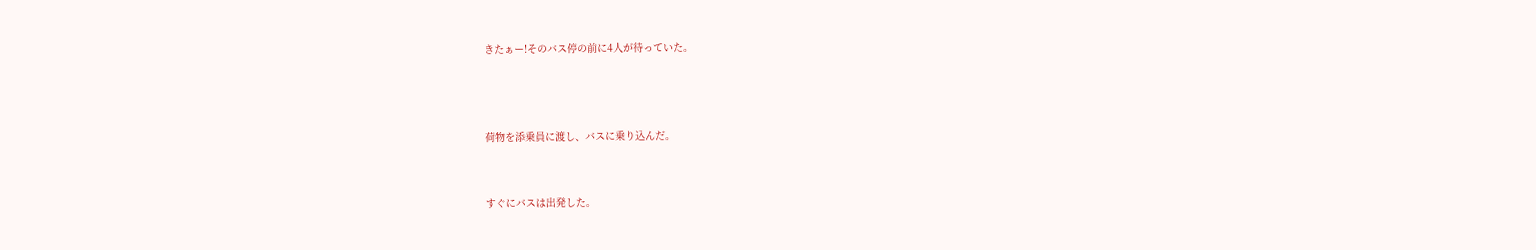きたぁー!そのバス停の前に4人が待っていた。



荷物を添乗員に渡し、バスに乗り込んだ。


すぐにバスは出発した。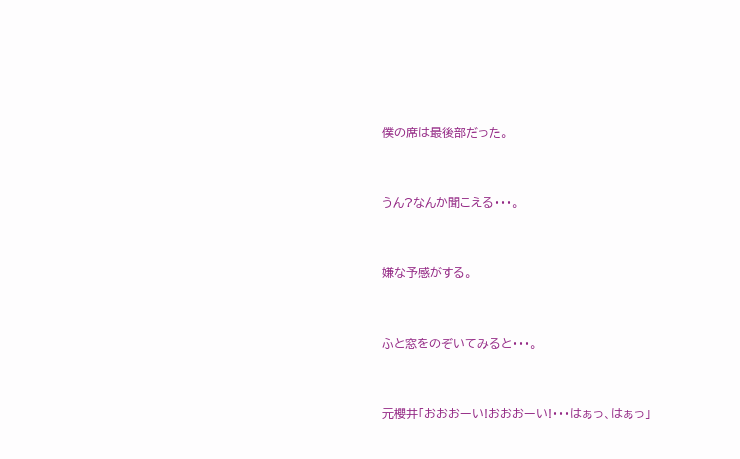僕の席は最後部だった。



うん?なんか聞こえる・・・。



嫌な予感がする。



ふと窓をのぞいてみると・・・。



元櫻井「おおおーい!おおおーい!・・・はぁっ、はぁっ」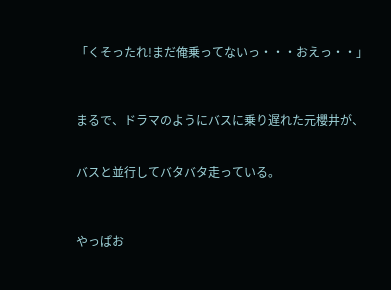「くそったれ!まだ俺乗ってないっ・・・おえっ・・」



まるで、ドラマのようにバスに乗り遅れた元櫻井が、


バスと並行してバタバタ走っている。



やっぱお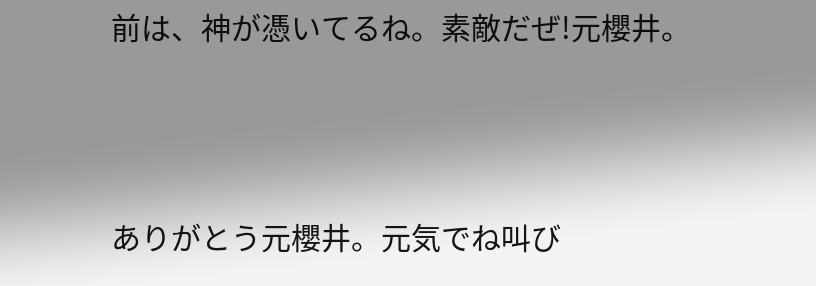前は、神が憑いてるね。素敵だぜ!元櫻井。




ありがとう元櫻井。元気でね叫び